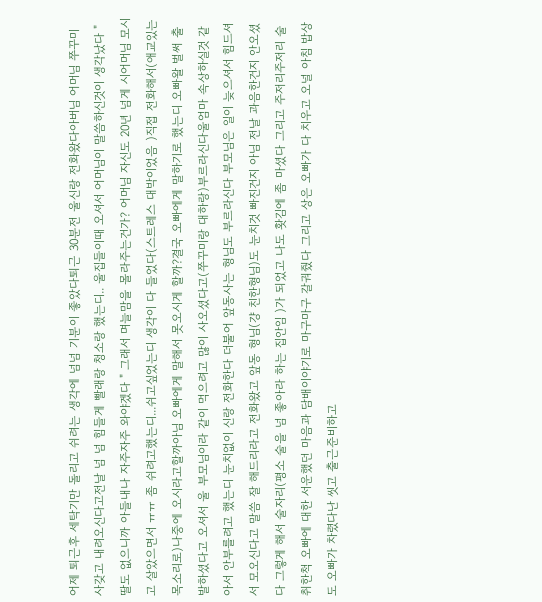어제 퇴근후 세탁기만 돌리고 쉬려는 생각에 넘넘 기분이 좋았다퇴근 30분전 울신랑 전화왔다아버님 어머님 쭈꾸미 사갖고 내려오신다고전날 넘 넘 힘들게 빨래랑 청소랑 했는디.. 울집들이때 오셔서 어머님이 말씀하신것이 생각났다 " 딸도 없으니까 아들내나 자주자주 와야겠다 " 그래서 며늘맘을 몰라주는건가? 어머님 자신도 20년 넘게 시어머님 모시고 살았으면서 ㅠㅠ 좀 쉬려고했는디...쉬고싶었는디 생각이 다 들었다(스트레스 대박이었음 )직접 전화해서(애교있는 목소리로)나중에 오시라고할까아님 오빠에게 말해서 못오시게 할까?결국 오빠에게 말하기로 했는디 오빠왈 벌써 출발하셨다고 오셔서 울 부모님이라 같이 먹으려고 많이 사오셨다고(쭈꾸미랑 대하랑)부르라신다울엄마 속상하실것 같아서 안부를려고 했는디 눈치없이 신랑 전화한다 더불어 앞동사는 형님도 부르라신다 부모님은 일이 늦으셔서 힘드셔서 모오신다고 말씀 잘 해드리라고 전화왔고 앞동 형님(걍 친한형님)도 눈치것 빠진건지 아님 전날 과음한건지 안오셨다 그렇게 해서 술자리(평소 술을 넘 좋아라 하는 집안임 )가 되었고 나도 홧김에 좀 마셨다 그리고 주저리주저리 술취한척 오빠에 대한 서운했던 마음과 담배이야기로 마구마구 갈궈줬다 그리고 상은 오빠가 다 치우고 오널 아침 밥상도 오빠가 차렸다난 씻고 출근준비하고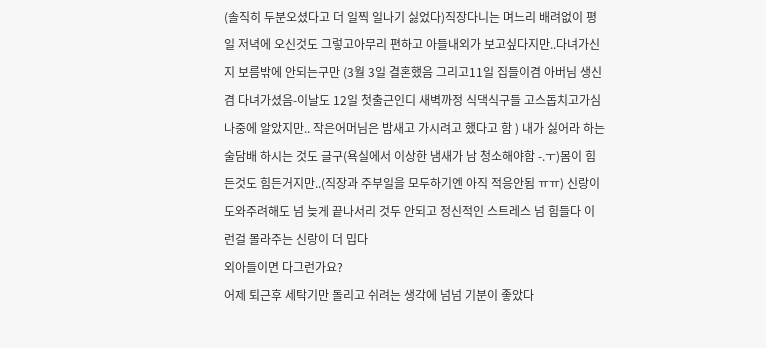(솔직히 두분오셨다고 더 일찍 일나기 싫었다)직장다니는 며느리 배려없이 평일 저녁에 오신것도 그렇고아무리 편하고 아들내외가 보고싶다지만..다녀가신지 보름밖에 안되는구만 (3월 3일 결혼했음 그리고11일 집들이겸 아버님 생신겸 다녀가셨음-이날도 12일 첫출근인디 새벽까정 식댁식구들 고스돕치고가심 나중에 알았지만.. 작은어머님은 밤새고 가시려고 했다고 함 ) 내가 싫어라 하는 술담배 하시는 것도 글구(욕실에서 이상한 냄새가 남 청소해야함 -.ㅜ)몸이 힘든것도 힘든거지만..(직장과 주부일을 모두하기엔 아직 적응안됨 ㅠㅠ) 신랑이 도와주려해도 넘 늦게 끝나서리 것두 안되고 정신적인 스트레스 넘 힘들다 이런걸 몰라주는 신랑이 더 밉다
외아들이면 다그런가요?
어제 퇴근후 세탁기만 돌리고 쉬려는 생각에 넘넘 기분이 좋았다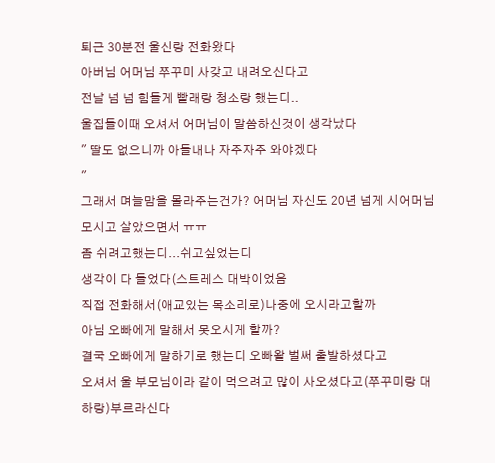퇴근 30분전 울신랑 전화왔다
아버님 어머님 쭈꾸미 사갖고 내려오신다고
전날 넘 넘 힘들게 빨래랑 청소랑 했는디..
울집들이때 오셔서 어머님이 말씀하신것이 생각났다
" 딸도 없으니까 아들내나 자주자주 와야겠다
"
그래서 며늘맘을 몰라주는건가? 어머님 자신도 20년 넘게 시어머님 모시고 살았으면서 ㅠㅠ
좀 쉬려고했는디...쉬고싶었는디
생각이 다 들었다(스트레스 대박이었음
직접 전화해서(애교있는 목소리로)나중에 오시라고할까
아님 오빠에게 말해서 못오시게 할까?
결국 오빠에게 말하기로 했는디 오빠왈 벌써 출발하셨다고
오셔서 울 부모님이라 같이 먹으려고 많이 사오셨다고(쭈꾸미랑 대하랑)부르라신다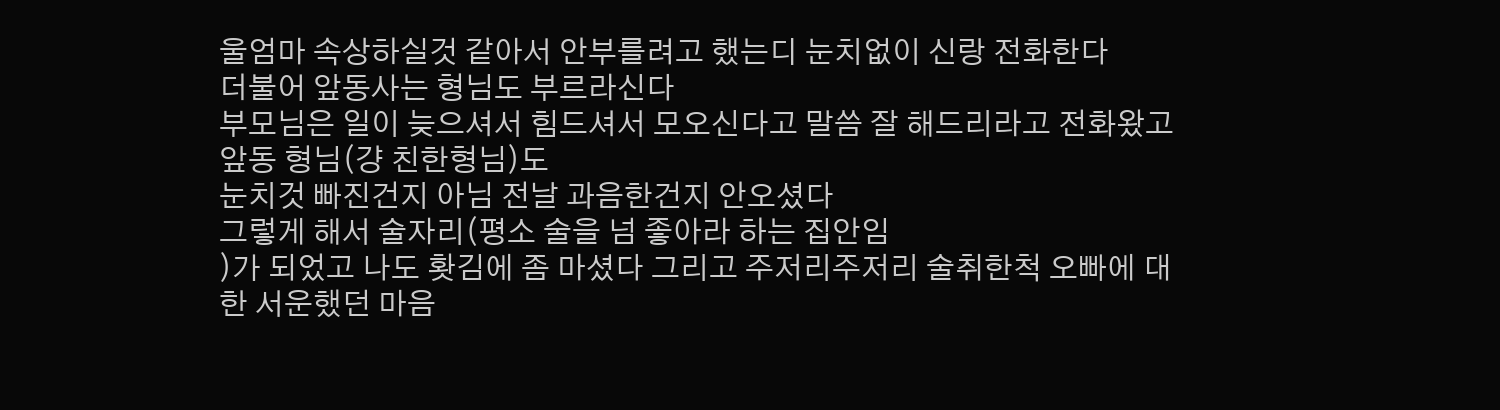울엄마 속상하실것 같아서 안부를려고 했는디 눈치없이 신랑 전화한다
더불어 앞동사는 형님도 부르라신다
부모님은 일이 늦으셔서 힘드셔서 모오신다고 말씀 잘 해드리라고 전화왔고 앞동 형님(걍 친한형님)도
눈치것 빠진건지 아님 전날 과음한건지 안오셨다
그렇게 해서 술자리(평소 술을 넘 좋아라 하는 집안임
)가 되었고 나도 홧김에 좀 마셨다 그리고 주저리주저리 술취한척 오빠에 대한 서운했던 마음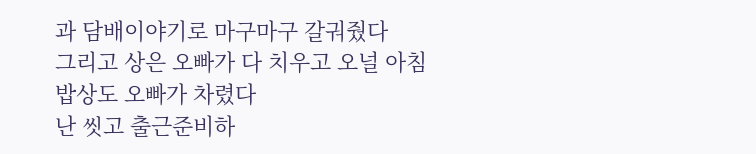과 담배이야기로 마구마구 갈궈줬다
그리고 상은 오빠가 다 치우고 오널 아침 밥상도 오빠가 차렸다
난 씻고 출근준비하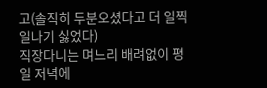고(솔직히 두분오셨다고 더 일찍 일나기 싫었다)
직장다니는 며느리 배려없이 평일 저녁에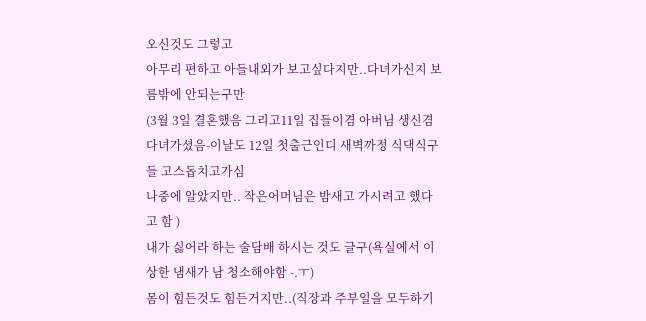오신것도 그렇고
아무리 편하고 아들내외가 보고싶다지만..다녀가신지 보름밖에 안되는구만
(3월 3일 결혼했음 그리고11일 집들이겸 아버님 생신겸 다녀가셨음-이날도 12일 첫출근인디 새벽까정 식댁식구들 고스돕치고가심
나중에 알았지만.. 작은어머님은 밤새고 가시려고 했다고 함 )
내가 싫어라 하는 술담배 하시는 것도 글구(욕실에서 이상한 냄새가 남 청소해야함 -.ㅜ)
몸이 힘든것도 힘든거지만..(직장과 주부일을 모두하기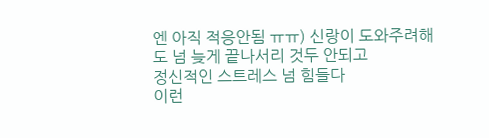엔 아직 적응안됨 ㅠㅠ) 신랑이 도와주려해도 넘 늦게 끝나서리 것두 안되고
정신적인 스트레스 넘 힘들다
이런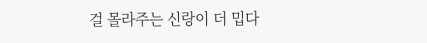걸 몰라주는 신랑이 더 밉다